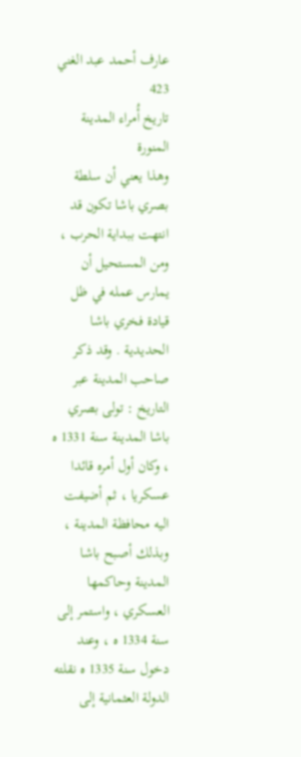عارف أحمد عبد الغني
423
تاريخ أُمراء المدينة المنورة
وهذا يعني أن سلطة بصري باشا تكون قد انتهت ببداية الحرب ، ومن المستحيل أن يمارس عمله في ظل قيادة فخري باشا الحديدية . وقد ذكر صاحب المدينة عبر التاريخ : تولى بصري باشا المدينة سنة 1331 ه ، وكان أول أمره قائدا عسكريا ، ثم أضيفت اليه محافظة المدينة ، وبذلك أصبح باشا المدينة وحاكمها العسكري ، واستمر إلى سنة 1334 ه ، وعند دخول سنة 1335 ه نقلته الدولة العثمانية إلى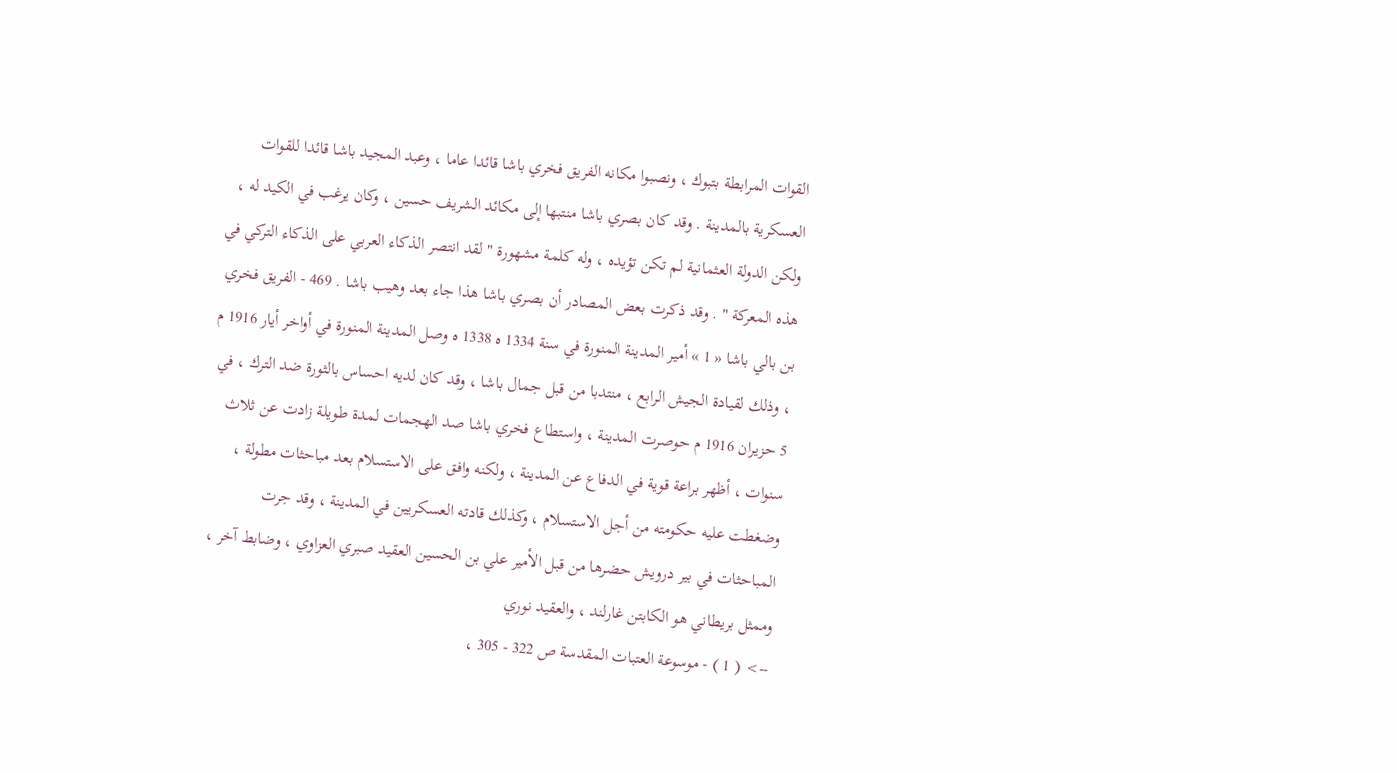القوات المرابطة بتبوك ، ونصبوا مكانه الفريق فخري باشا قائدا عاما ، وعبد المجيد باشا قائدا للقوات العسكرية بالمدينة . وقد كان بصري باشا منتبها إلى مكائد الشريف حسين ، وكان يرغب في الكيد له ، ولكن الدولة العثمانية لم تكن تؤيده ، وله كلمة مشهورة " لقد انتصر الذكاء العربي على الذكاء التركي في هذه المعركة " . وقد ذكرت بعض المصادر أن بصري باشا هذا جاء بعد وهيب باشا . 469 - الفريق فخري بن بالي باشا « 1 » أمير المدينة المنورة في سنة 1334 ه 1338 ه وصل المدينة المنورة في أواخر أيار 1916 م ، وذلك لقيادة الجيش الرابع ، منتدبا من قبل جمال باشا ، وقد كان لديه احساس بالثورة ضد الترك ، في 5 حزيران 1916 م حوصرت المدينة ، واستطاع فخري باشا صد الهجمات لمدة طويلة زادت عن ثلاث سنوات ، أظهر براعة قوية في الدفاع عن المدينة ، ولكنه وافق على الاستسلام بعد مباحثات مطولة ، وضغطت عليه حكومته من أجل الاستسلام ، وكذلك قادته العسكريين في المدينة ، وقد جرت المباحثات في بير درويش حضرها من قبل الأمير علي بن الحسين العقيد صبري العزاوي ، وضابط آخر ، وممثل بريطاني هو الكابتن غارلند ، والعقيد نوري
--> ( 1 ) - موسوعة العتبات المقدسة ص 322 - 305 ،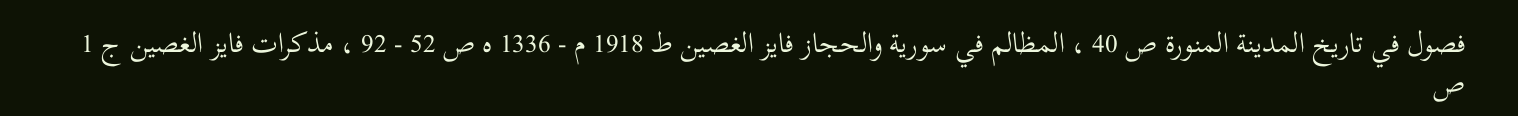فصول في تاريخ المدينة المنورة ص 40 ، المظالم في سورية والحجاز فايز الغصين ط 1918 م - 1336 ه ص 52 - 92 ، مذكرات فايز الغصين ج 1 ص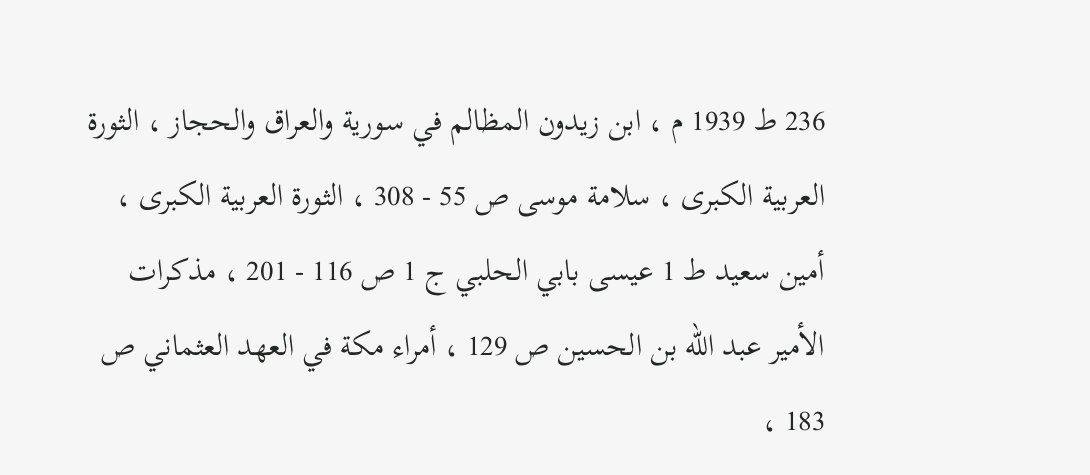236 ط 1939 م ، ابن زيدون المظالم في سورية والعراق والحجاز ، الثورة العربية الكبرى ، سلامة موسى ص 55 - 308 ، الثورة العربية الكبرى ، أمين سعيد ط 1 عيسى بابي الحلبي ج 1 ص 116 - 201 ، مذكرات الأمير عبد اللّه بن الحسين ص 129 ، أمراء مكة في العهد العثماني ص 183 ،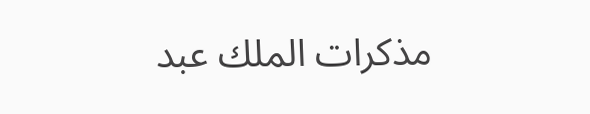مذكرات الملك عبد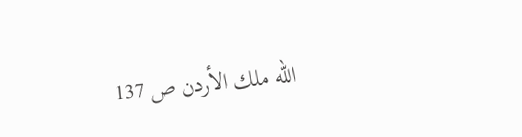اللّه ملك الأردن ص 137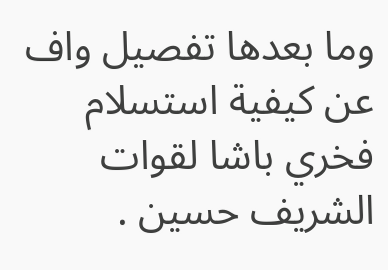وما بعدها تفصيل واف عن كيفية استسلام فخري باشا لقوات الشريف حسين .